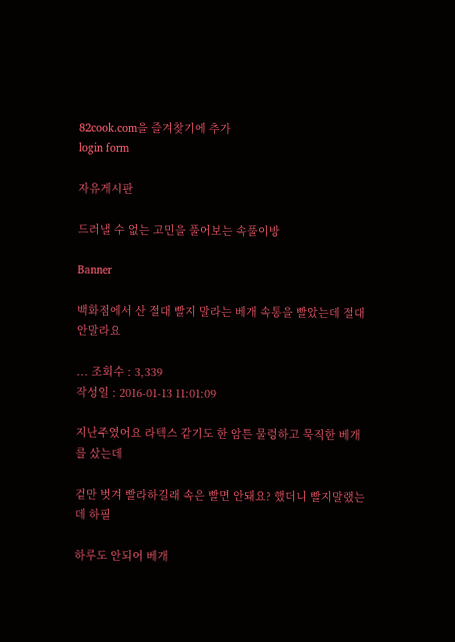82cook.com을 즐겨찾기에 추가
login form

자유게시판

드러낼 수 없는 고민을 풀어보는 속풀이방

Banner

백화점에서 산 절대 빨지 말라는 베개 속통을 빨았는데 절대 안말라요

... 조회수 : 3,339
작성일 : 2016-01-13 11:01:09

지난주였어요 라텍스 같기도 한 암튼 물렁하고 묵직한 베개를 샀는데

겉만 벗겨 빨라하길래 속은 빨면 안돼요? 했더니 빨지말랬는데 하필

하루도 안되어 베개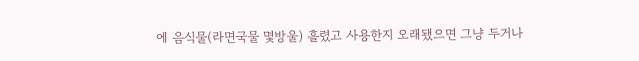에 음식물(라면국물 몇방울) 흘렸고 사용한지 오래됐으면 그냥 두거나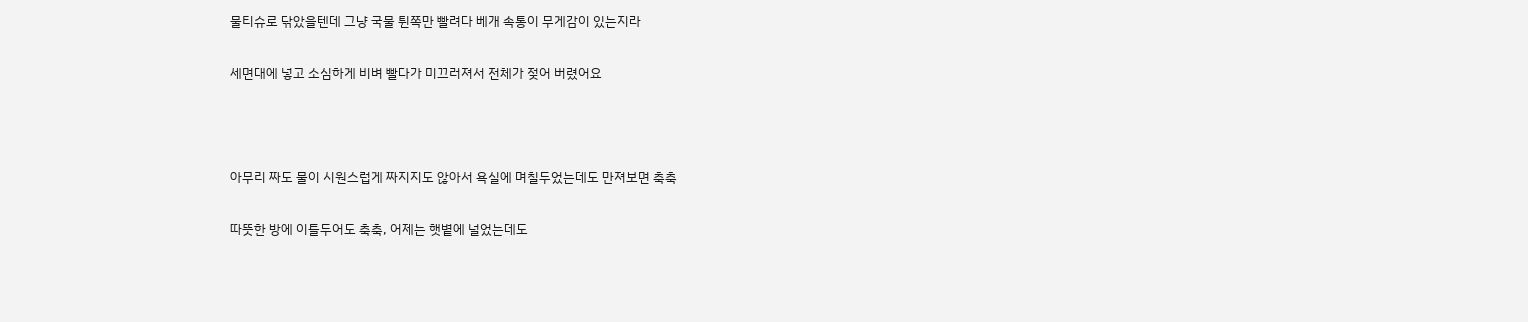물티슈로 닦았을텐데 그냥 국물 튄쪽만 빨려다 베개 속통이 무게감이 있는지라

세면대에 넣고 소심하게 비벼 빨다가 미끄러져서 전체가 젖어 버렸어요



아무리 짜도 물이 시원스럽게 짜지지도 않아서 욕실에 며칠두었는데도 만져보면 축축

따뜻한 방에 이틀두어도 축축, 어제는 햇볕에 널었는데도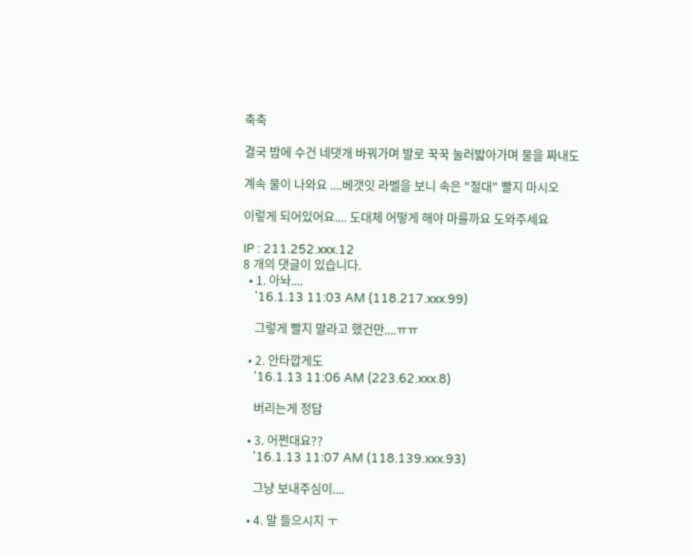축축

결국 밤에 수건 네댓개 바꿔가며 발로 꾹꾹 눌러밟아가며 물을 짜내도

계속 물이 나와요 ....베갯잇 라벨을 보니 속은 "절대" 빨지 마시오

이렇게 되어있어요.... 도대체 어떻게 해야 마를까요 도와주세요

IP : 211.252.xxx.12
8 개의 댓글이 있습니다.
  • 1. 아놔....
    '16.1.13 11:03 AM (118.217.xxx.99)

    그렇게 빨지 말라고 했건만....ㅠㅠ

  • 2. 안타깝게도
    '16.1.13 11:06 AM (223.62.xxx.8)

    버리는게 정답

  • 3. 어쩐대요??
    '16.1.13 11:07 AM (118.139.xxx.93)

    그냥 보내주심이....

  • 4. 말 들으시지 ㅜ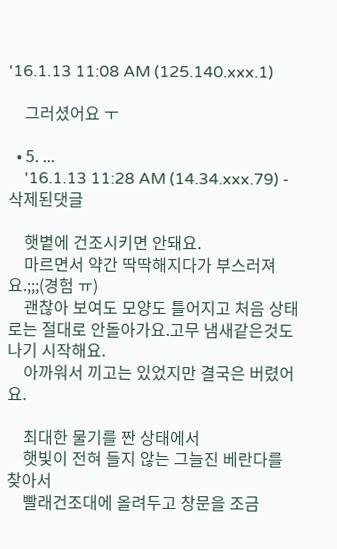'16.1.13 11:08 AM (125.140.xxx.1)

    그러셨어요 ㅜ

  • 5. ...
    '16.1.13 11:28 AM (14.34.xxx.79) - 삭제된댓글

    햇볕에 건조시키면 안돼요.
    마르면서 약간 딱딱해지다가 부스러져요.;;;(경험 ㅠ)
    괜찮아 보여도 모양도 틀어지고 처음 상태로는 절대로 안돌아가요.고무 냄새같은것도 나기 시작해요.
    아까워서 끼고는 있었지만 결국은 버렸어요.

    최대한 물기를 짠 상태에서
    햇빛이 전혀 들지 않는 그늘진 베란다를 찾아서
    빨래건조대에 올려두고 창문을 조금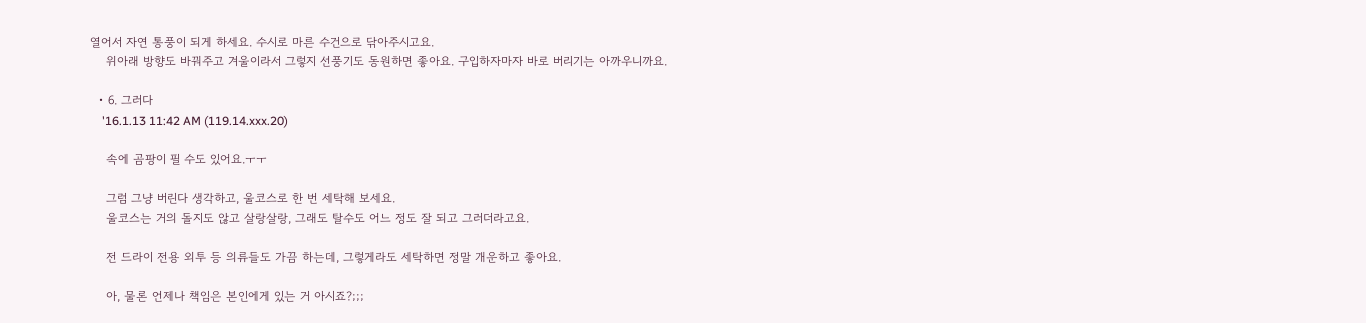열어서 자연 통풍이 되게 하세요. 수시로 마른 수건으로 닦아주시고요.
    위아래 방향도 바꿔주고 겨울이라서 그렇지 선풍기도 동원하면 좋아요. 구입하자마자 바로 버리기는 아까우니까요.

  • 6. 그러다
    '16.1.13 11:42 AM (119.14.xxx.20)

    속에 곰팡이 필 수도 있어요.ㅜㅜ

    그럼 그냥 버린다 생각하고, 울코스로 한 번 세탁해 보세요.
    울코스는 거의 돌지도 않고 살랑살랑, 그래도 탈수도 어느 정도 잘 되고 그러더라고요.

    전 드라이 전용 외투 등 의류들도 가끔 하는데, 그렇게라도 세탁하면 정말 개운하고 좋아요.

    아, 물론 언제나 책임은 본인에게 있는 거 아시죠?;;;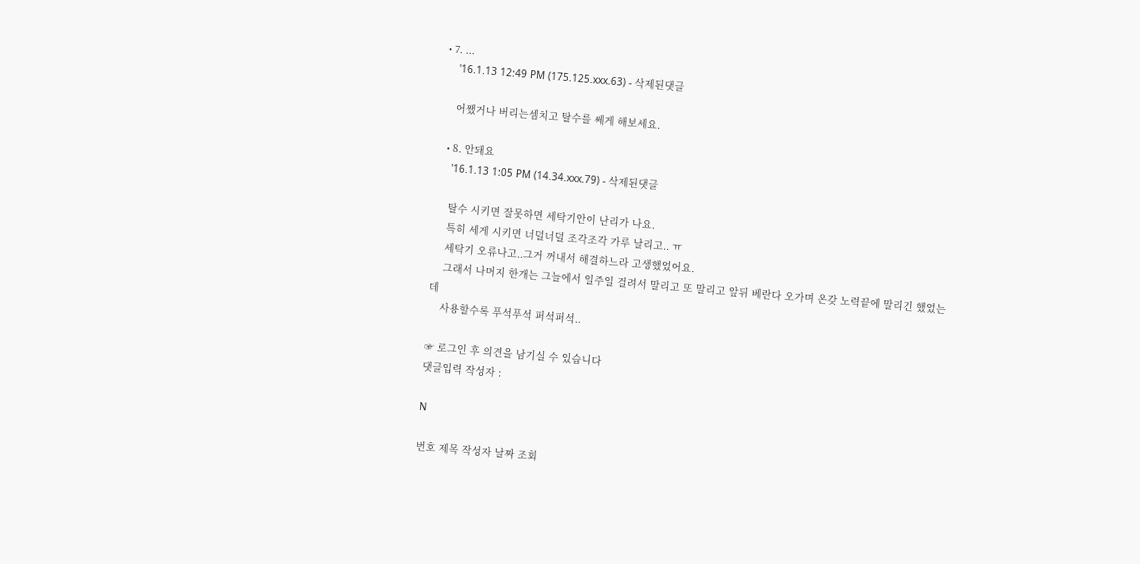• 7. ...
    '16.1.13 12:49 PM (175.125.xxx.63) - 삭제된댓글

    어쨌거나 버리는셈치고 탈수를 쎄게 해보세요.

  • 8. 안돼요
    '16.1.13 1:05 PM (14.34.xxx.79) - 삭제된댓글

    탈수 시키면 잘못하면 세탁기안이 난리가 나요.
    특히 세게 시키면 너덜너덜 조각조각 가루 날리고.. ㅠ
    세탁기 오류나고..그거 꺼내서 해결하느라 고생했었어요.
    그래서 나머지 한개는 그늘에서 일주일 걸려서 말리고 또 말리고 앞뒤 베란다 오가며 온갖 노력끝에 말리긴 했었는데
    사용할수록 푸석푸석 퍼석퍼석..

☞ 로그인 후 의견을 남기실 수 있습니다
댓글입력 작성자 :

N

번호 제목 작성자 날짜 조회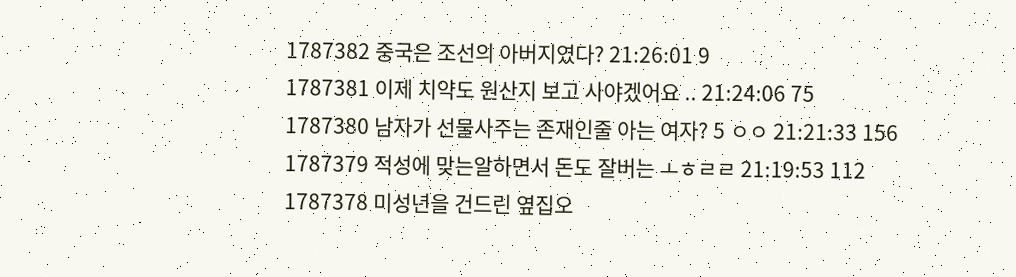1787382 중국은 조선의 아버지였다? 21:26:01 9
1787381 이제 치약도 원산지 보고 사야겠어요 .. 21:24:06 75
1787380 남자가 선물사주는 존재인줄 아는 여자? 5 ㅇㅇ 21:21:33 156
1787379 적성에 맞는알하면서 돈도 잘버는 ㅗㅎㄹㄹ 21:19:53 112
1787378 미성년을 건드린 옆집오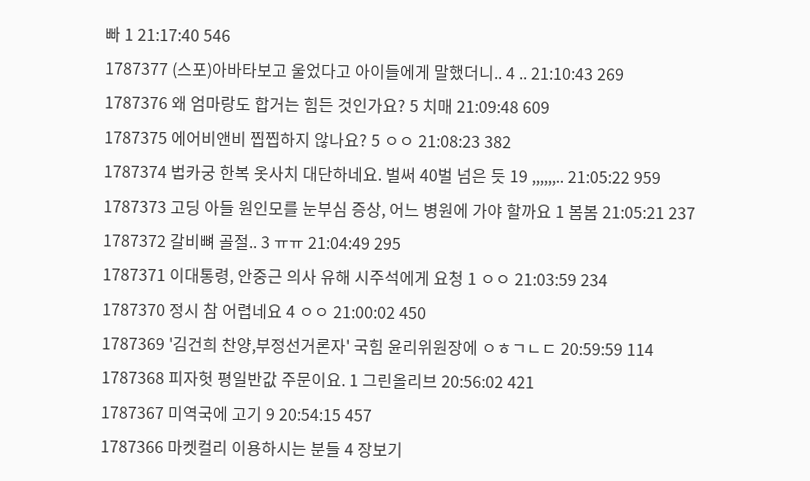빠 1 21:17:40 546
1787377 (스포)아바타보고 울었다고 아이들에게 말했더니.. 4 .. 21:10:43 269
1787376 왜 엄마랑도 합거는 힘든 것인가요? 5 치매 21:09:48 609
1787375 에어비앤비 찝찝하지 않나요? 5 ㅇㅇ 21:08:23 382
1787374 법카궁 한복 옷사치 대단하네요. 벌써 40벌 넘은 듯 19 ,,,,,,.. 21:05:22 959
1787373 고딩 아들 원인모를 눈부심 증상, 어느 병원에 가야 할까요 1 봄봄 21:05:21 237
1787372 갈비뼈 골절.. 3 ㅠㅠ 21:04:49 295
1787371 이대통령, 안중근 의사 유해 시주석에게 요청 1 ㅇㅇ 21:03:59 234
1787370 정시 참 어렵네요 4 ㅇㅇ 21:00:02 450
1787369 '김건희 찬양,부정선거론자' 국힘 윤리위원장에 ㅇㅎㄱㄴㄷ 20:59:59 114
1787368 피자헛 평일반값 주문이요. 1 그린올리브 20:56:02 421
1787367 미역국에 고기 9 20:54:15 457
1787366 마켓컬리 이용하시는 분들 4 장보기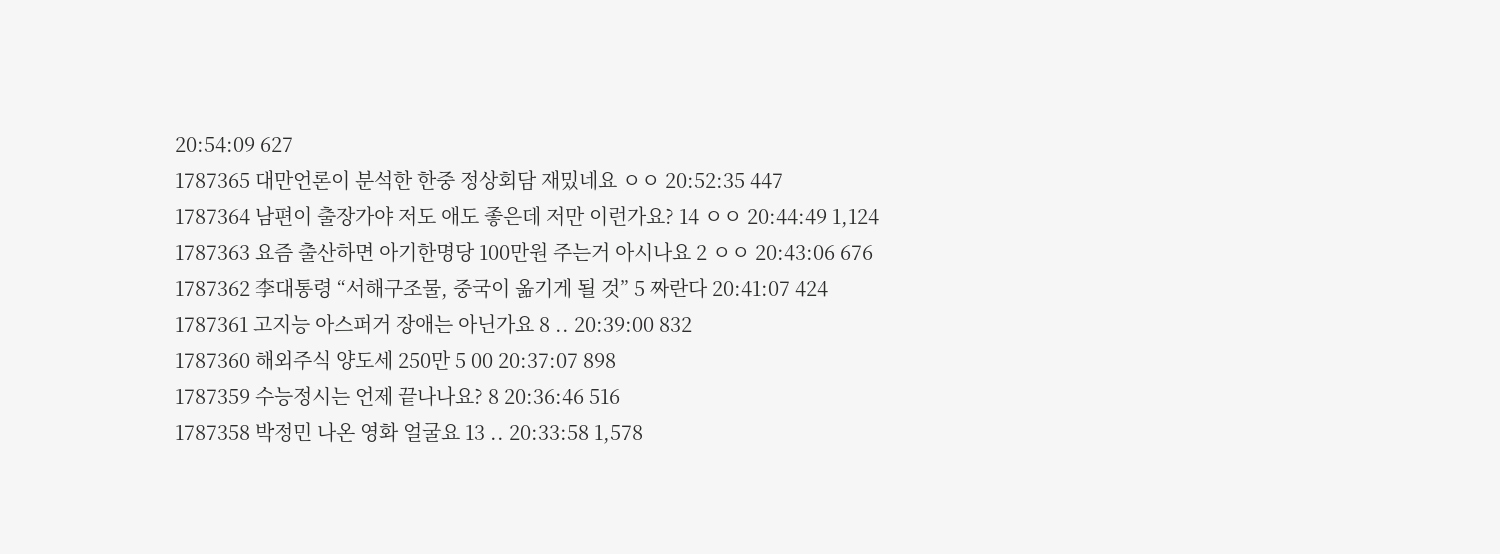20:54:09 627
1787365 대만언론이 분석한 한중 정상회담 재밌네요 ㅇㅇ 20:52:35 447
1787364 남편이 출장가야 저도 애도 좋은데 저만 이런가요? 14 ㅇㅇ 20:44:49 1,124
1787363 요즘 출산하면 아기한명당 100만원 주는거 아시나요 2 ㅇㅇ 20:43:06 676
1787362 李대통령 “서해구조물, 중국이 옮기게 될 것” 5 짜란다 20:41:07 424
1787361 고지능 아스퍼거 장애는 아닌가요 8 .. 20:39:00 832
1787360 해외주식 양도세 250만 5 00 20:37:07 898
1787359 수능정시는 언제 끝나나요? 8 20:36:46 516
1787358 박정민 나온 영화 얼굴요 13 .. 20:33:58 1,578